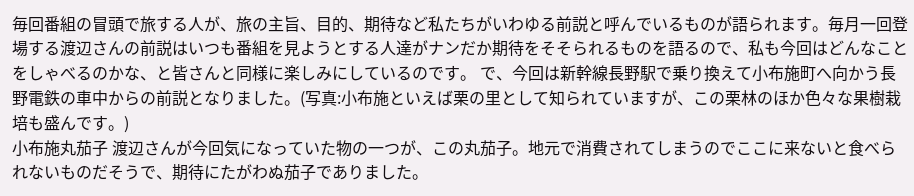毎回番組の冒頭で旅する人が、旅の主旨、目的、期待など私たちがいわゆる前説と呼んでいるものが語られます。毎月一回登場する渡辺さんの前説はいつも番組を見ようとする人達がナンだか期待をそそられるものを語るので、私も今回はどんなことをしゃべるのかな、と皆さんと同様に楽しみにしているのです。 で、今回は新幹線長野駅で乗り換えて小布施町へ向かう長野電鉄の車中からの前説となりました。(写真:小布施といえば栗の里として知られていますが、この栗林のほか色々な果樹栽培も盛んです。)
小布施丸茄子 渡辺さんが今回気になっていた物の一つが、この丸茄子。地元で消費されてしまうのでここに来ないと食べられないものだそうで、期待にたがわぬ茄子でありました。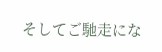そしてご馳走にな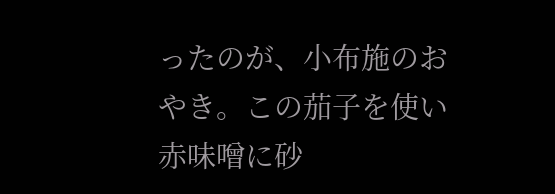ったのが、小布施のおやき。この茄子を使い赤味噌に砂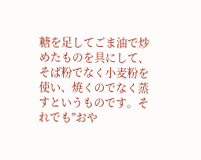糖を足してごま油で炒めたものを具にして、そば粉でなく小麦粉を使い、焼くのでなく蒸すというものです。それでも"おや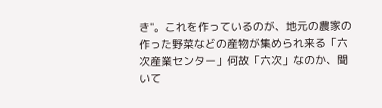き"。これを作っているのが、地元の農家の作った野菜などの産物が集められ来る「六次産業センター」何故「六次」なのか、聞いて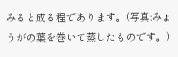みると成る程であります。(写真:みょうがの葉を巻いて蒸したものです。)